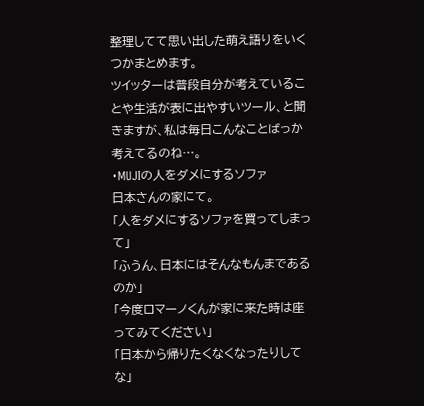整理してて思い出した萌え語りをいくつかまとめます。
ツイッターは普段自分が考えていることや生活が表に出やすいツール、と聞きますが、私は毎日こんなことばっか考えてるのね…。
・MUJIの人をダメにするソファ
日本さんの家にて。
「人をダメにするソファを買ってしまって」
「ふうん、日本にはそんなもんまであるのか」
「今度ロマーノくんが家に来た時は座ってみてください」
「日本から帰りたくなくなったりしてな」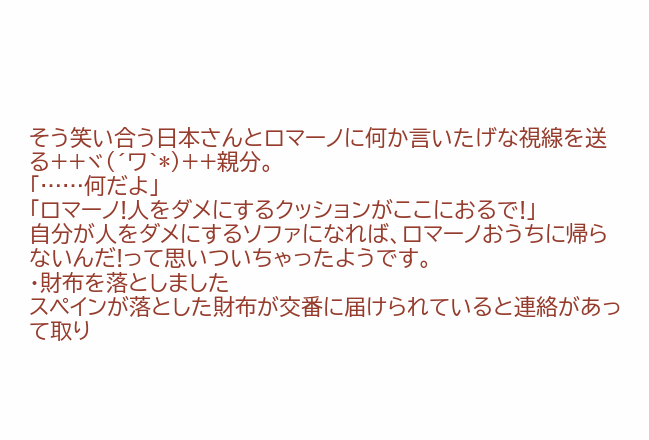そう笑い合う日本さんとロマーノに何か言いたげな視線を送る++ヾ(´ワ`*)++親分。
「……何だよ」
「ロマーノ!人をダメにするクッションがここにおるで!」
自分が人をダメにするソファになれば、ロマーノおうちに帰らないんだ!って思いついちゃったようです。
・財布を落としました
スペインが落とした財布が交番に届けられていると連絡があって取り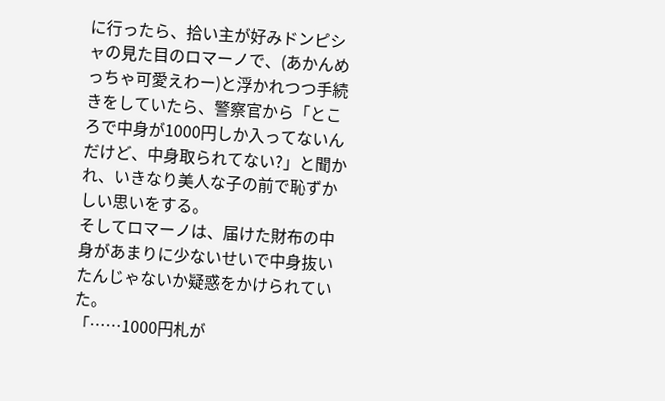に行ったら、拾い主が好みドンピシャの見た目のロマーノで、(あかんめっちゃ可愛えわー)と浮かれつつ手続きをしていたら、警察官から「ところで中身が1000円しか入ってないんだけど、中身取られてない?」と聞かれ、いきなり美人な子の前で恥ずかしい思いをする。
そしてロマーノは、届けた財布の中身があまりに少ないせいで中身抜いたんじゃないか疑惑をかけられていた。
「……1000円札が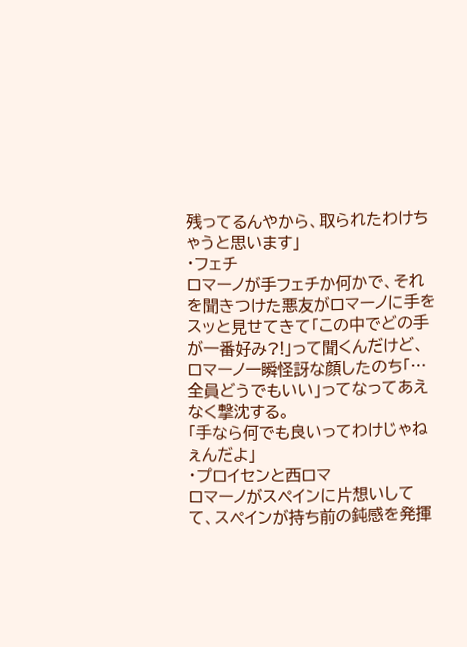残ってるんやから、取られたわけちゃうと思います」
・フェチ
ロマーノが手フェチか何かで、それを聞きつけた悪友がロマーノに手をスッと見せてきて「この中でどの手が一番好み?!」って聞くんだけど、ロマーノ一瞬怪訝な顔したのち「…全員どうでもいい」ってなってあえなく撃沈する。
「手なら何でも良いってわけじゃねぇんだよ」
・プロイセンと西ロマ
ロマーノがスペインに片想いしてて、スペインが持ち前の鈍感を発揮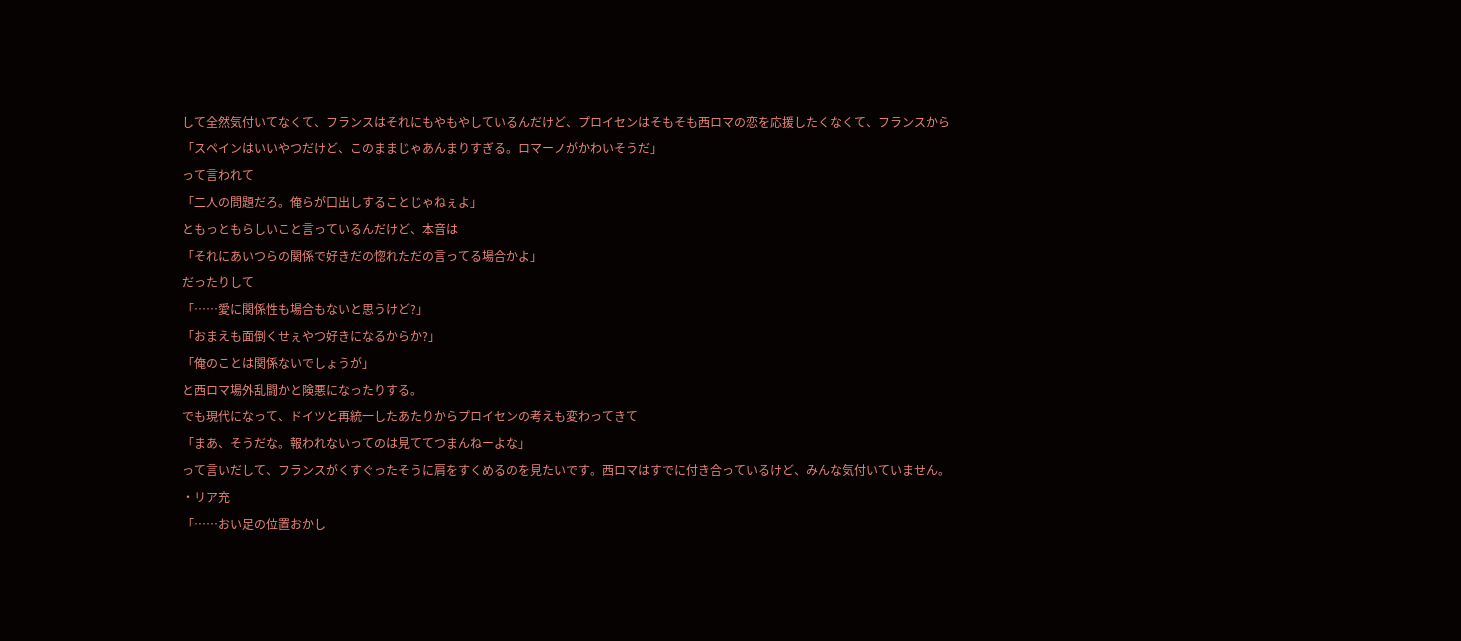して全然気付いてなくて、フランスはそれにもやもやしているんだけど、プロイセンはそもそも西ロマの恋を応援したくなくて、フランスから
「スペインはいいやつだけど、このままじゃあんまりすぎる。ロマーノがかわいそうだ」
って言われて
「二人の問題だろ。俺らが口出しすることじゃねぇよ」
ともっともらしいこと言っているんだけど、本音は
「それにあいつらの関係で好きだの惚れただの言ってる場合かよ」
だったりして
「……愛に関係性も場合もないと思うけど?」
「おまえも面倒くせぇやつ好きになるからか?」
「俺のことは関係ないでしょうが」
と西ロマ場外乱闘かと険悪になったりする。
でも現代になって、ドイツと再統一したあたりからプロイセンの考えも変わってきて
「まあ、そうだな。報われないってのは見ててつまんねーよな」
って言いだして、フランスがくすぐったそうに肩をすくめるのを見たいです。西ロマはすでに付き合っているけど、みんな気付いていません。
・リア充
「……おい足の位置おかし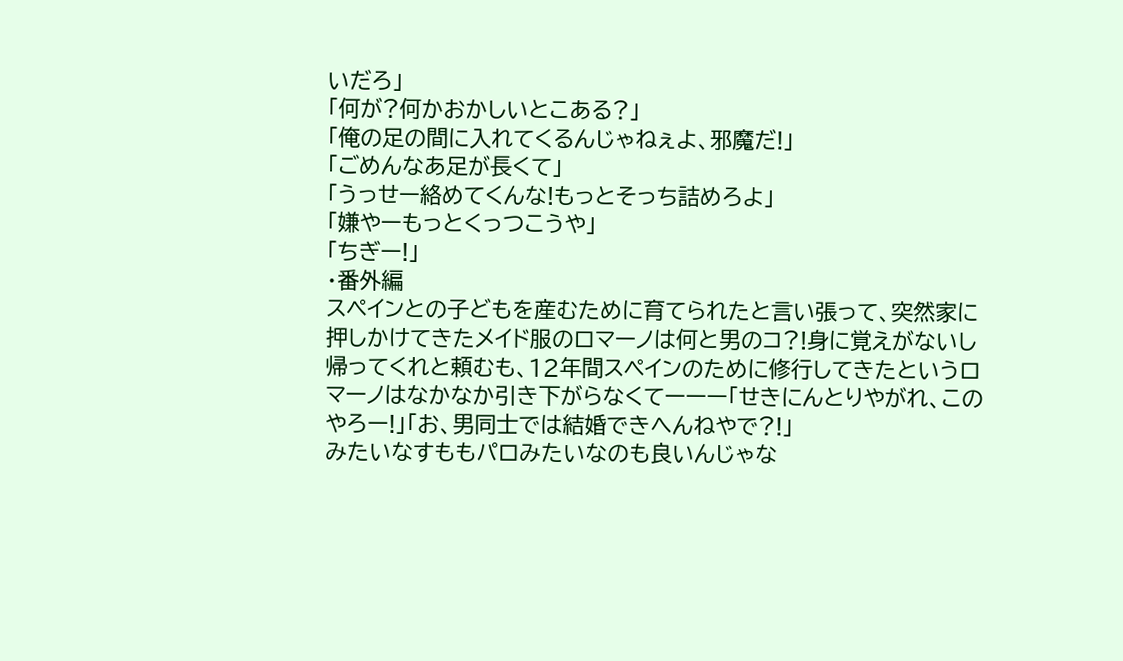いだろ」
「何が?何かおかしいとこある?」
「俺の足の間に入れてくるんじゃねぇよ、邪魔だ!」
「ごめんなあ足が長くて」
「うっせー絡めてくんな!もっとそっち詰めろよ」
「嫌やーもっとくっつこうや」
「ちぎー!」
・番外編
スペインとの子どもを産むために育てられたと言い張って、突然家に押しかけてきたメイド服のロマーノは何と男のコ?!身に覚えがないし帰ってくれと頼むも、12年間スペインのために修行してきたというロマーノはなかなか引き下がらなくてーーー「せきにんとりやがれ、このやろー!」「お、男同士では結婚できへんねやで?!」
みたいなすももパロみたいなのも良いんじゃな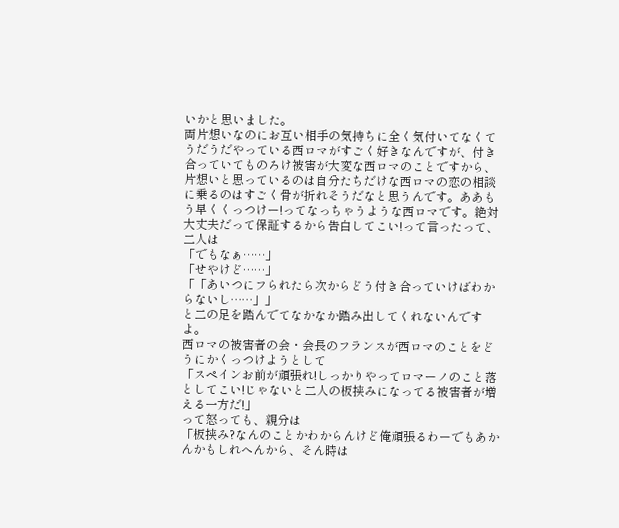いかと思いました。
両片想いなのにお互い相手の気持ちに全く気付いてなくてうだうだやっている西ロマがすごく好きなんですが、付き合っていてものろけ被害が大変な西ロマのことですから、片想いと思っているのは自分たちだけな西ロマの恋の相談に乗るのはすごく骨が折れそうだなと思うんです。ああもう早くくっつけー!ってなっちゃうような西ロマです。絶対大丈夫だって保証するから告白してこい!って言ったって、二人は
「でもなぁ……」
「せやけど……」
「「あいつにフられたら次からどう付き合っていけばわからないし……」」
と二の足を踏んでてなかなか踏み出してくれないんですよ。
西ロマの被害者の会・会長のフランスが西ロマのことをどうにかくっつけようとして
「スペインお前が頑張れ!しっかりやってロマーノのこと落としてこい!じゃないと二人の板挟みになってる被害者が増える一方だ!」
って怒っても、親分は
「板挟み?なんのことかわからんけど俺頑張るわーでもあかんかもしれへんから、そん時は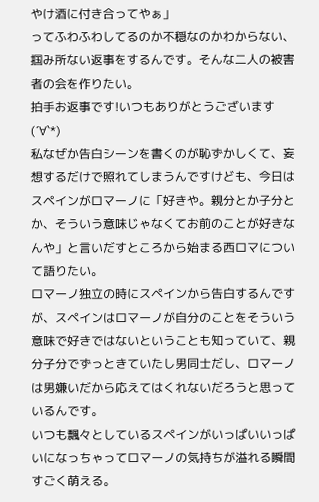やけ酒に付き合ってやぁ」
ってふわふわしてるのか不穏なのかわからない、掴み所ない返事をするんです。そんな二人の被害者の会を作りたい。
拍手お返事です!いつもありがとうございます(´∀`*)
私なぜか告白シーンを書くのが恥ずかしくて、妄想するだけで照れてしまうんですけども、今日はスペインがロマーノに「好きや。親分とか子分とか、そういう意味じゃなくてお前のことが好きなんや」と言いだすところから始まる西ロマについて語りたい。
ロマーノ独立の時にスペインから告白するんですが、スペインはロマーノが自分のことをそういう意味で好きではないということも知っていて、親分子分でずっときていたし男同士だし、ロマーノは男嫌いだから応えてはくれないだろうと思っているんです。
いつも飄々としているスペインがいっぱいいっぱいになっちゃってロマーノの気持ちが溢れる瞬間すごく萌える。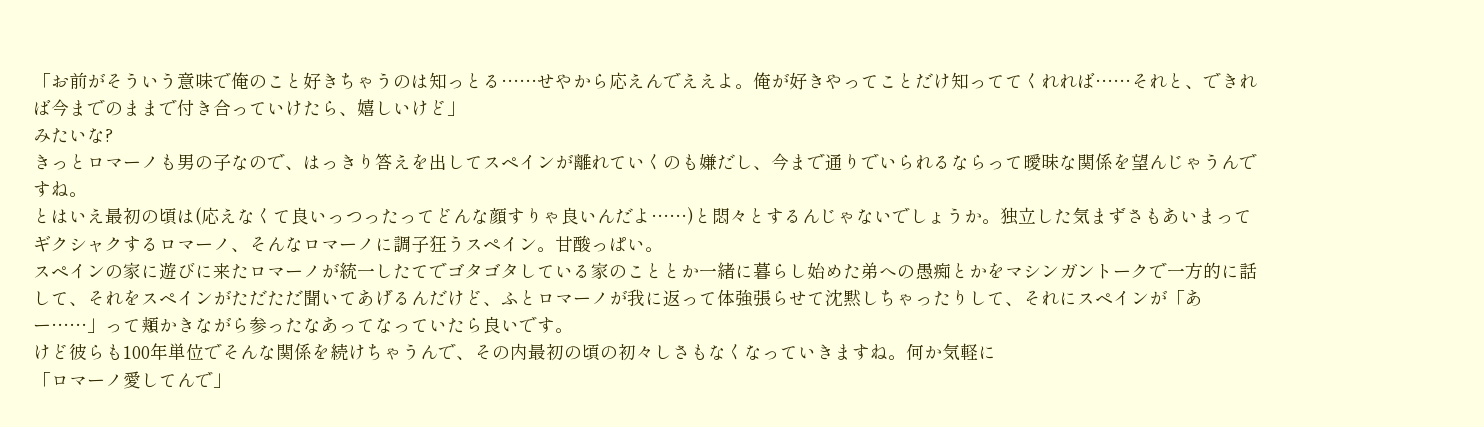「お前がそういう意味で俺のこと好きちゃうのは知っとる……せやから応えんでええよ。俺が好きやってことだけ知っててくれれば……それと、できれば今までのままで付き合っていけたら、嬉しいけど」
みたいな?
きっとロマーノも男の子なので、はっきり答えを出してスペインが離れていくのも嫌だし、今まで通りでいられるならって曖昧な関係を望んじゃうんですね。
とはいえ最初の頃は(応えなくて良いっつったってどんな顔すりゃ良いんだよ……)と悶々とするんじゃないでしょうか。独立した気まずさもあいまってギクシャクするロマーノ、そんなロマーノに調子狂うスペイン。甘酸っぱい。
スペインの家に遊びに来たロマーノが統一したてでゴタゴタしている家のこととか一緒に暮らし始めた弟への愚痴とかをマシンガントークで一方的に話して、それをスペインがただただ聞いてあげるんだけど、ふとロマーノが我に返って体強張らせて沈黙しちゃったりして、それにスペインが「あー……」って頬かきながら参ったなあってなっていたら良いです。
けど彼らも100年単位でそんな関係を続けちゃうんで、その内最初の頃の初々しさもなくなっていきますね。何か気軽に
「ロマーノ愛してんで」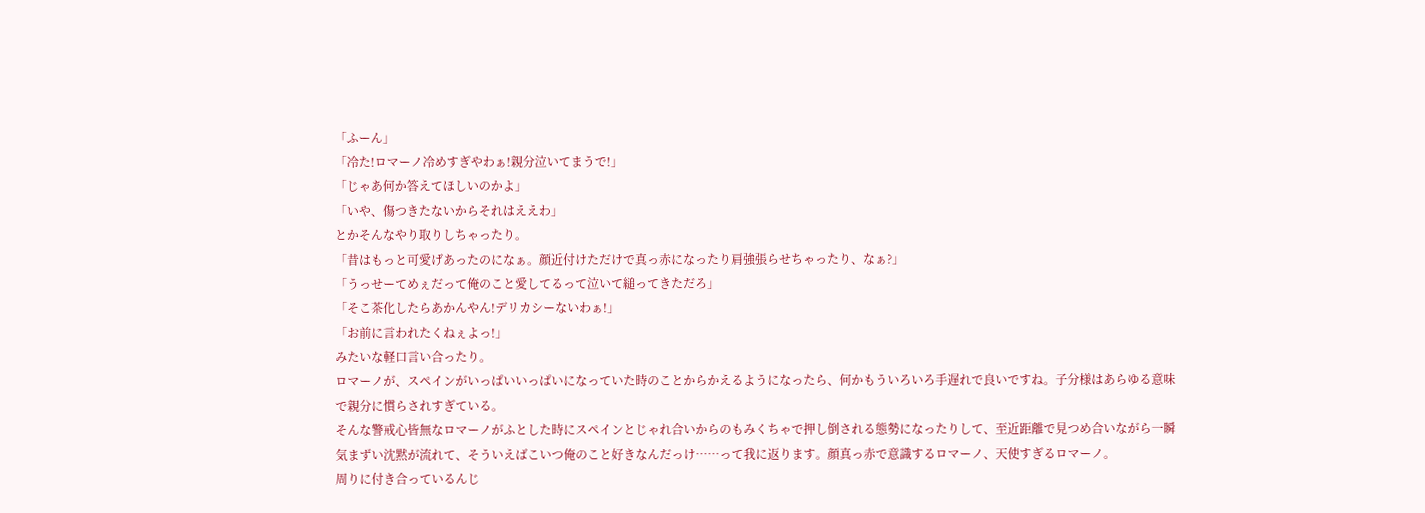「ふーん」
「冷た!ロマーノ冷めすぎやわぁ!親分泣いてまうで!」
「じゃあ何か答えてほしいのかよ」
「いや、傷つきたないからそれはええわ」
とかそんなやり取りしちゃったり。
「昔はもっと可愛げあったのになぁ。顔近付けただけで真っ赤になったり肩強張らせちゃったり、なぁ?」
「うっせーてめぇだって俺のこと愛してるって泣いて縋ってきただろ」
「そこ茶化したらあかんやん!デリカシーないわぁ!」
「お前に言われたくねぇよっ!」
みたいな軽口言い合ったり。
ロマーノが、スペインがいっぱいいっぱいになっていた時のことからかえるようになったら、何かもういろいろ手遅れで良いですね。子分様はあらゆる意味で親分に慣らされすぎている。
そんな警戒心皆無なロマーノがふとした時にスペインとじゃれ合いからのもみくちゃで押し倒される態勢になったりして、至近距離で見つめ合いながら一瞬気まずい沈黙が流れて、そういえばこいつ俺のこと好きなんだっけ……って我に返ります。顔真っ赤で意識するロマーノ、天使すぎるロマーノ。
周りに付き合っているんじ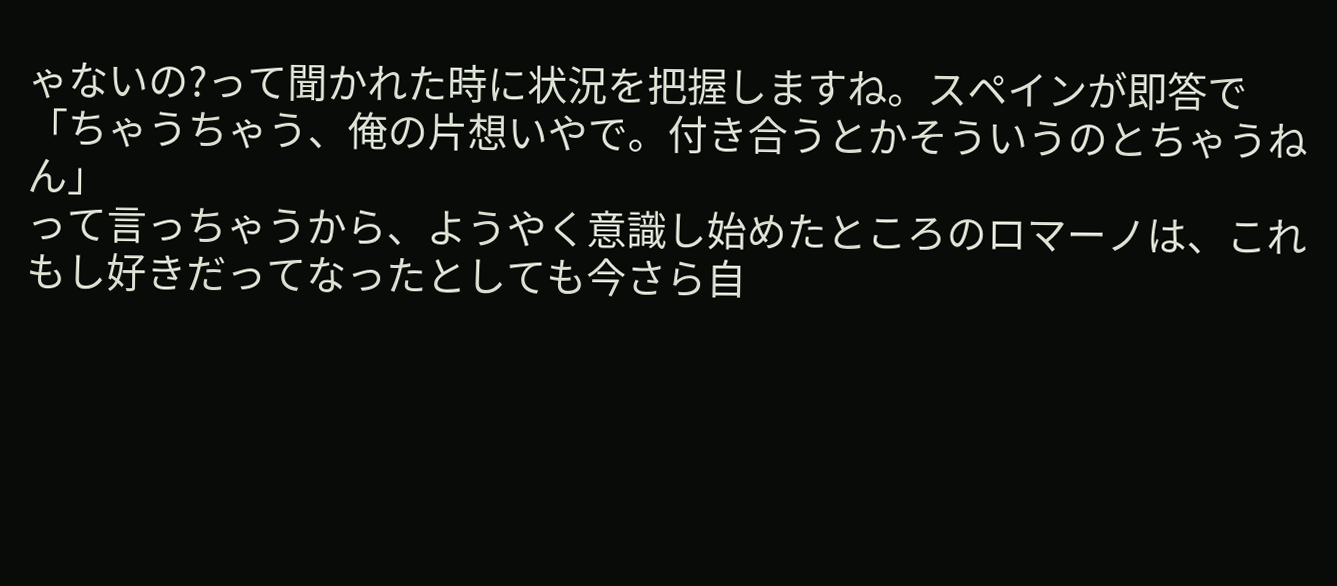ゃないの?って聞かれた時に状況を把握しますね。スペインが即答で
「ちゃうちゃう、俺の片想いやで。付き合うとかそういうのとちゃうねん」
って言っちゃうから、ようやく意識し始めたところのロマーノは、これもし好きだってなったとしても今さら自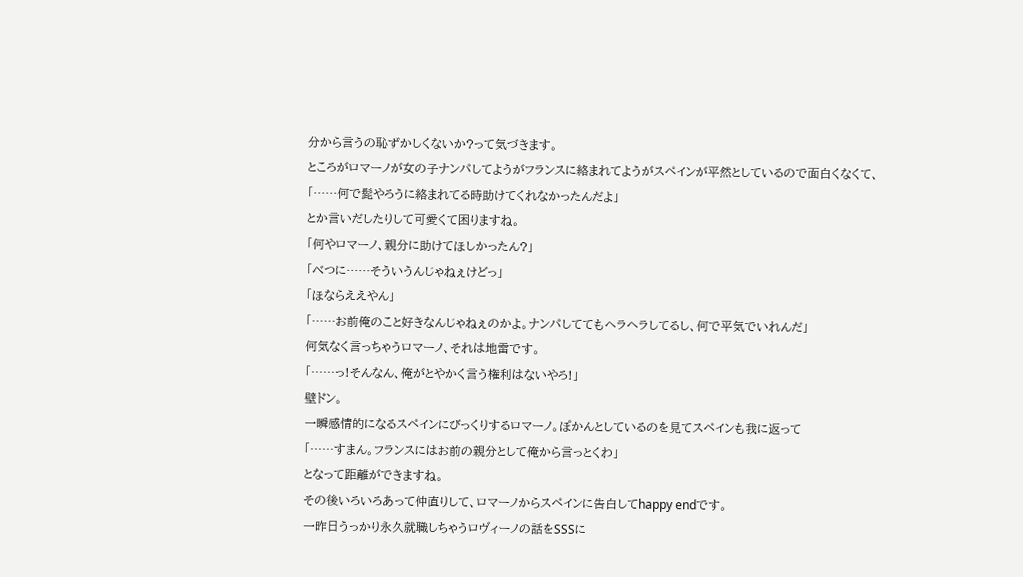分から言うの恥ずかしくないか?って気づきます。
ところがロマーノが女の子ナンパしてようがフランスに絡まれてようがスペインが平然としているので面白くなくて、
「……何で髭やろうに絡まれてる時助けてくれなかったんだよ」
とか言いだしたりして可愛くて困りますね。
「何やロマーノ、親分に助けてほしかったん?」
「べつに……そういうんじゃねぇけどっ」
「ほならええやん」
「……お前俺のこと好きなんじゃねぇのかよ。ナンパしててもヘラヘラしてるし、何で平気でいれんだ」
何気なく言っちゃうロマーノ、それは地雷です。
「……っ!そんなん、俺がとやかく言う権利はないやろ!」
壁ドン。
一瞬感情的になるスペインにびっくりするロマーノ。ぽかんとしているのを見てスペインも我に返って
「……すまん。フランスにはお前の親分として俺から言っとくわ」
となって距離ができますね。
その後いろいろあって仲直りして、ロマーノからスペインに告白してhappy endです。
一昨日うっかり永久就職しちゃうロヴィーノの話をSSSに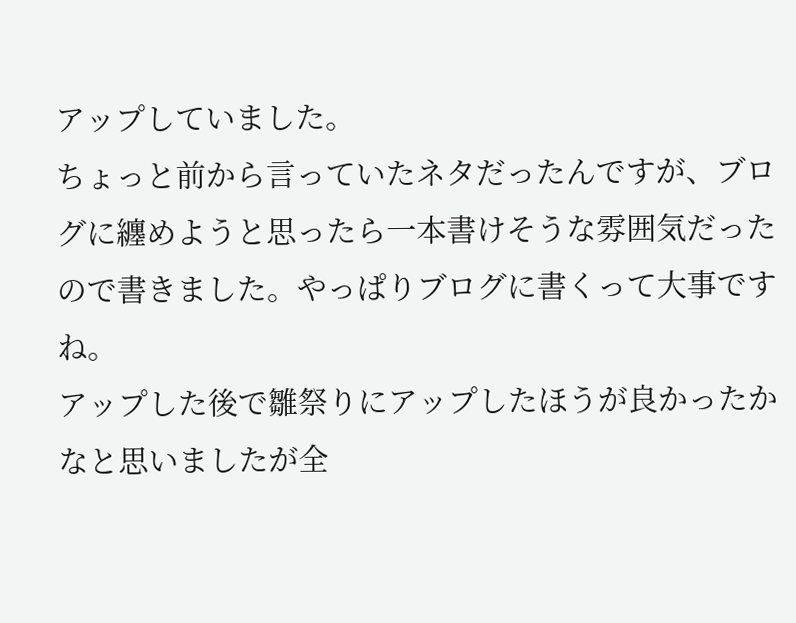アップしていました。
ちょっと前から言っていたネタだったんですが、ブログに纏めようと思ったら一本書けそうな雰囲気だったので書きました。やっぱりブログに書くって大事ですね。
アップした後で雛祭りにアップしたほうが良かったかなと思いましたが全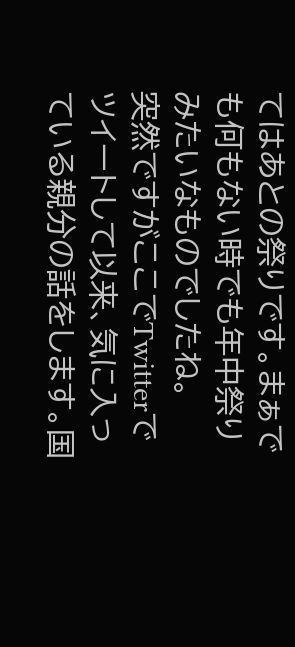てはあとの祭りです。まぁでも何もない時でも年中祭りみたいなものでしたね。
突然ですがここでTwitterでツイートして以来、気に入っている親分の話をします。国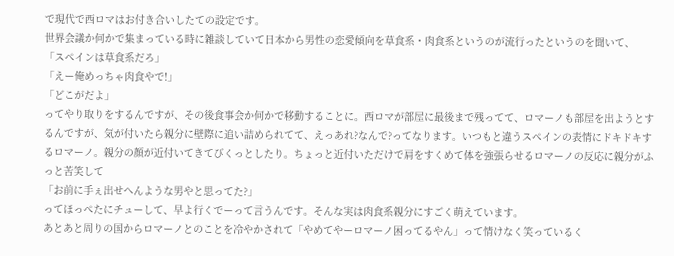で現代で西ロマはお付き合いしたての設定です。
世界会議か何かで集まっている時に雑談していて日本から男性の恋愛傾向を草食系・肉食系というのが流行ったというのを聞いて、
「スペインは草食系だろ」
「えー俺めっちゃ肉食やで!」
「どこがだよ」
ってやり取りをするんですが、その後食事会か何かで移動することに。西ロマが部屋に最後まで残ってて、ロマーノも部屋を出ようとするんですが、気が付いたら親分に壁際に追い詰められてて、えっあれ?なんで?ってなります。いつもと違うスペインの表情にドキドキするロマーノ。親分の顔が近付いてきてびくっとしたり。ちょっと近付いただけで肩をすくめて体を強張らせるロマーノの反応に親分がふっと苦笑して
「お前に手ぇ出せへんような男やと思ってた?」
ってほっぺたにチューして、早よ行くでーって言うんです。そんな実は肉食系親分にすごく萌えています。
あとあと周りの国からロマーノとのことを冷やかされて「やめてやーロマーノ困ってるやん」って情けなく笑っているく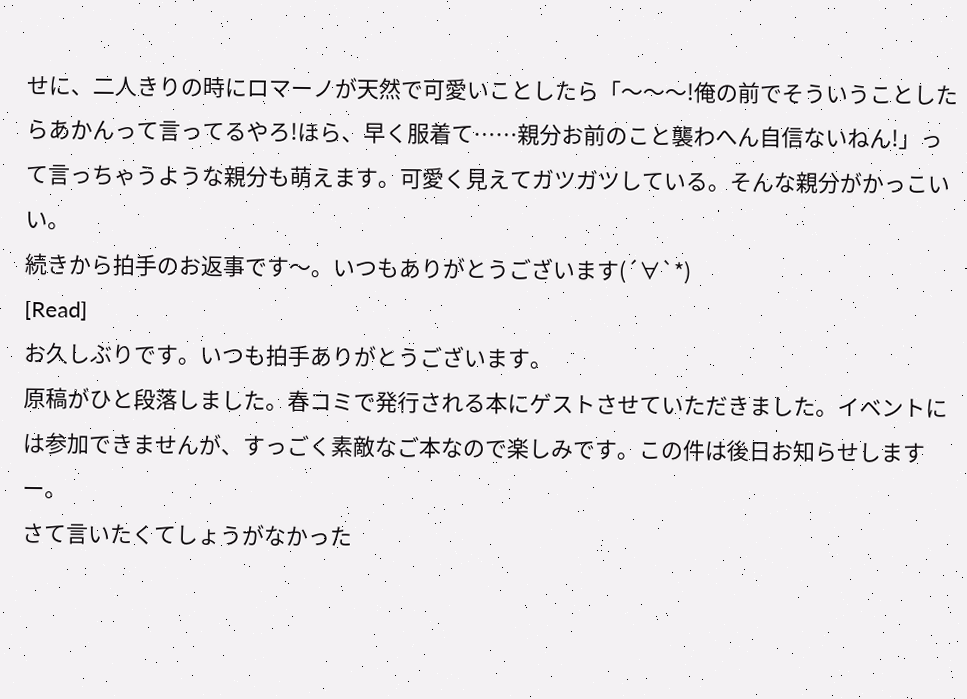せに、二人きりの時にロマーノが天然で可愛いことしたら「〜〜〜!俺の前でそういうことしたらあかんって言ってるやろ!ほら、早く服着て……親分お前のこと襲わへん自信ないねん!」って言っちゃうような親分も萌えます。可愛く見えてガツガツしている。そんな親分がかっこいい。
続きから拍手のお返事です〜。いつもありがとうございます(´∀`*)
[Read]
お久しぶりです。いつも拍手ありがとうございます。
原稿がひと段落しました。春コミで発行される本にゲストさせていただきました。イベントには参加できませんが、すっごく素敵なご本なので楽しみです。この件は後日お知らせしますー。
さて言いたくてしょうがなかった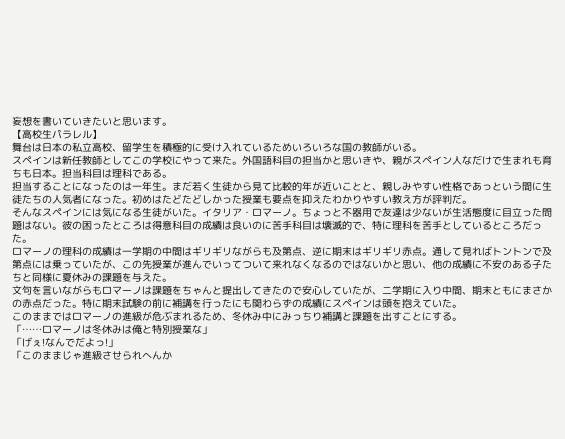妄想を書いていきたいと思います。
【高校生パラレル】
舞台は日本の私立高校、留学生を積極的に受け入れているためいろいろな国の教師がいる。
スペインは新任教師としてこの学校にやって来た。外国語科目の担当かと思いきや、親がスペイン人なだけで生まれも育ちも日本。担当科目は理科である。
担当することになったのは一年生。まだ若く生徒から見て比較的年が近いことと、親しみやすい性格であっという間に生徒たちの人気者になった。初めはたどたどしかった授業も要点を抑えたわかりやすい教え方が評判だ。
そんなスペインには気になる生徒がいた。イタリア・ロマーノ。ちょっと不器用で友達は少ないが生活態度に目立った問題はない。彼の困ったところは得意科目の成績は良いのに苦手科目は壊滅的で、特に理科を苦手としているところだった。
ロマーノの理科の成績は一学期の中間はギリギリながらも及第点、逆に期末はギリギリ赤点。通して見ればトントンで及第点には乗っていたが、この先授業が進んでいってついて来れなくなるのではないかと思い、他の成績に不安のある子たちと同様に夏休みの課題を与えた。
文句を言いながらもロマーノは課題をちゃんと提出してきたので安心していたが、二学期に入り中間、期末ともにまさかの赤点だった。特に期末試験の前に補講を行ったにも関わらずの成績にスペインは頭を抱えていた。
このままではロマーノの進級が危ぶまれるため、冬休み中にみっちり補講と課題を出すことにする。
「……ロマーノは冬休みは俺と特別授業な」
「げぇ!なんでだよっ!」
「このままじゃ進級させられへんか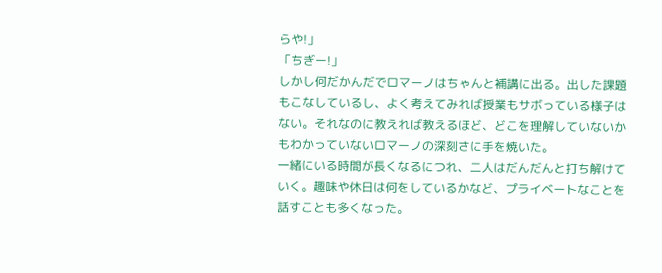らや!」
「ちぎー!」
しかし何だかんだでロマーノはちゃんと補講に出る。出した課題もこなしているし、よく考えてみれば授業もサボっている様子はない。それなのに教えれば教えるほど、どこを理解していないかもわかっていないロマーノの深刻さに手を焼いた。
一緒にいる時間が長くなるにつれ、二人はだんだんと打ち解けていく。趣味や休日は何をしているかなど、プライベートなことを話すことも多くなった。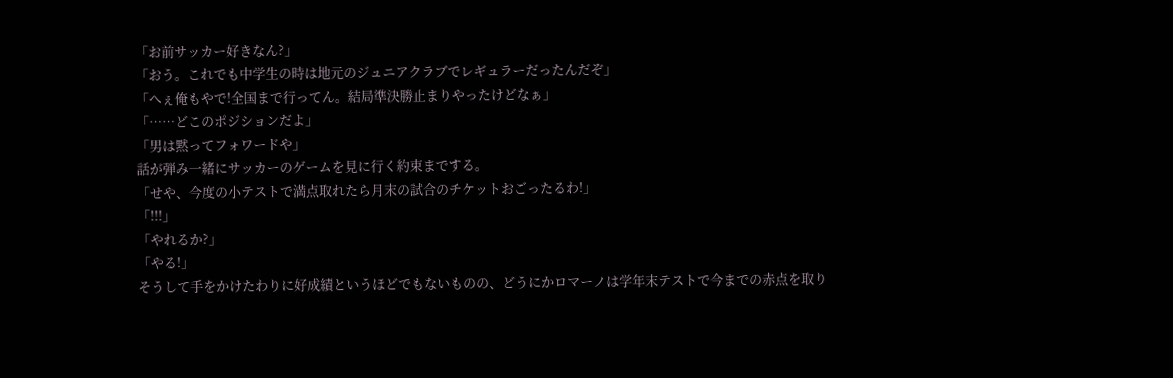「お前サッカー好きなん?」
「おう。これでも中学生の時は地元のジュニアクラブでレギュラーだったんだぞ」
「へぇ俺もやで!全国まで行ってん。結局準決勝止まりやったけどなぁ」
「……どこのポジションだよ」
「男は黙ってフォワードや」
話が弾み一緒にサッカーのゲームを見に行く約束までする。
「せや、今度の小テストで満点取れたら月末の試合のチケットおごったるわ!」
「!!!」
「やれるか?」
「やる!」
そうして手をかけたわりに好成績というほどでもないものの、どうにかロマーノは学年末テストで今までの赤点を取り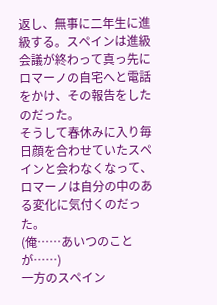返し、無事に二年生に進級する。スペインは進級会議が終わって真っ先にロマーノの自宅へと電話をかけ、その報告をしたのだった。
そうして春休みに入り毎日顔を合わせていたスペインと会わなくなって、ロマーノは自分の中のある変化に気付くのだった。
(俺……あいつのことが……)
一方のスペイン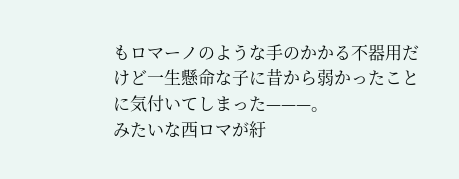もロマーノのような手のかかる不器用だけど一生懸命な子に昔から弱かったことに気付いてしまった———。
みたいな西ロマが紆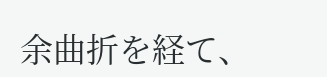余曲折を経て、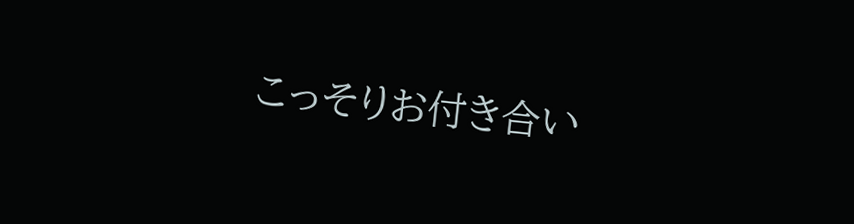こっそりお付き合い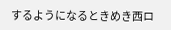するようになるときめき西ロ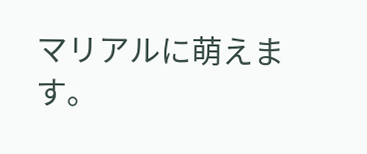マリアルに萌えます。